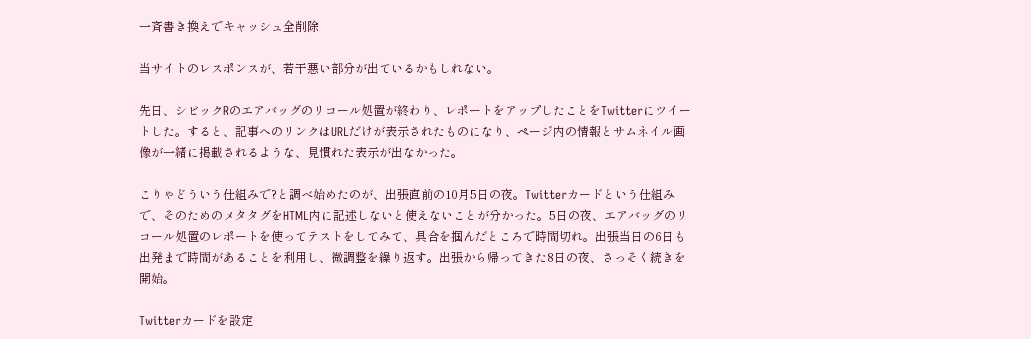一斉書き換えでキャッシュ全削除

当サイトのレスポンスが、若干悪い部分が出ているかもしれない。

先日、シビックRのエアバッグのリコール処置が終わり、レポートをアップしたことをTwitterにツイートした。すると、記事へのリンクはURLだけが表示されたものになり、ページ内の情報とサムネイル画像が一緒に掲載されるような、見慣れた表示が出なかった。

こりゃどういう仕組みで?と調べ始めたのが、出張直前の10月5日の夜。Twitterカードという仕組みで、そのためのメタタグをHTML内に記述しないと使えないことが分かった。5日の夜、エアバッグのリコール処置のレポートを使ってテストをしてみて、具合を掴んだところで時間切れ。出張当日の6日も出発まで時間があることを利用し、微調整を繰り返す。出張から帰ってきた8日の夜、さっそく続きを開始。

Twitterカードを設定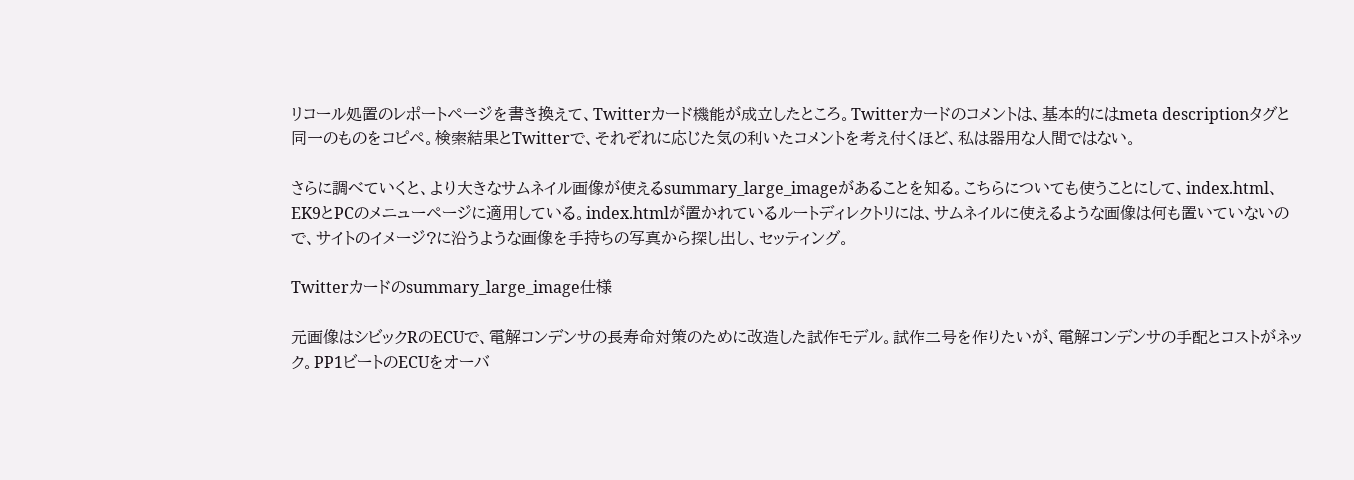リコール処置のレポートページを書き換えて、Twitterカード機能が成立したところ。Twitterカードのコメントは、基本的にはmeta descriptionタグと同一のものをコピペ。検索結果とTwitterで、それぞれに応じた気の利いたコメントを考え付くほど、私は器用な人間ではない。

さらに調べていくと、より大きなサムネイル画像が使えるsummary_large_imageがあることを知る。こちらについても使うことにして、index.html、EK9とPCのメニューページに適用している。index.htmlが置かれているルートディレクトリには、サムネイルに使えるような画像は何も置いていないので、サイトのイメージ?に沿うような画像を手持ちの写真から探し出し、セッティング。

Twitterカードのsummary_large_image仕様

元画像はシビックRのECUで、電解コンデンサの長寿命対策のために改造した試作モデル。試作二号を作りたいが、電解コンデンサの手配とコストがネック。PP1ビートのECUをオーバ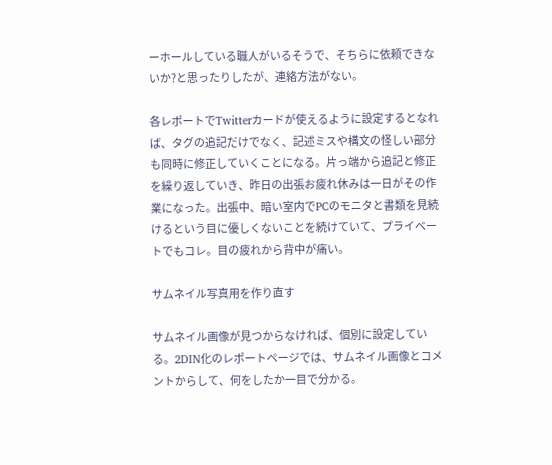ーホールしている職人がいるそうで、そちらに依頼できないか?と思ったりしたが、連絡方法がない。

各レポートでTwitterカードが使えるように設定するとなれば、タグの追記だけでなく、記述ミスや構文の怪しい部分も同時に修正していくことになる。片っ端から追記と修正を繰り返していき、昨日の出張お疲れ休みは一日がその作業になった。出張中、暗い室内でPCのモニタと書類を見続けるという目に優しくないことを続けていて、プライベートでもコレ。目の疲れから背中が痛い。

サムネイル写真用を作り直す

サムネイル画像が見つからなければ、個別に設定している。2DIN化のレポートページでは、サムネイル画像とコメントからして、何をしたか一目で分かる。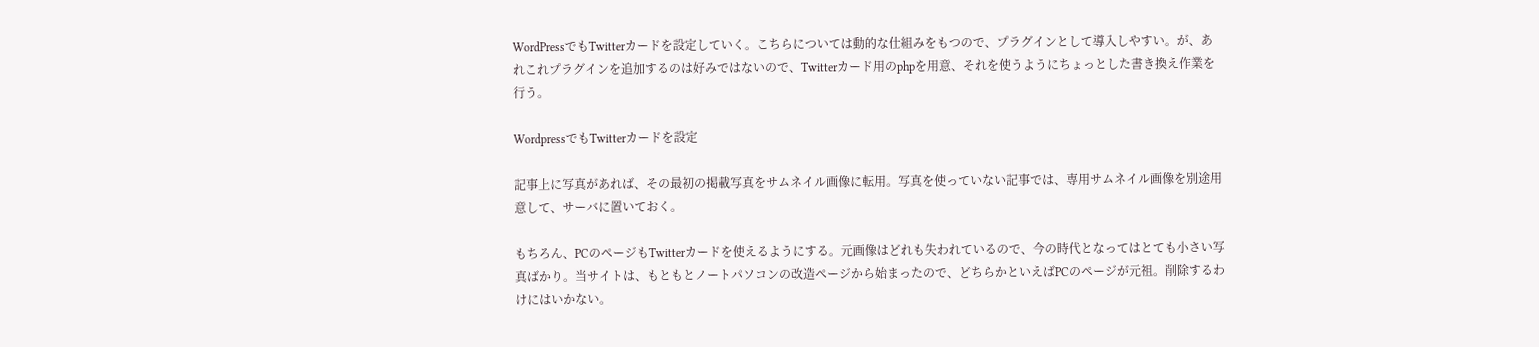WordPressでもTwitterカードを設定していく。こちらについては動的な仕組みをもつので、プラグインとして導入しやすい。が、あれこれプラグインを追加するのは好みではないので、Twitterカード用のphpを用意、それを使うようにちょっとした書き換え作業を行う。

WordpressでもTwitterカードを設定

記事上に写真があれば、その最初の掲載写真をサムネイル画像に転用。写真を使っていない記事では、専用サムネイル画像を別途用意して、サーバに置いておく。

もちろん、PCのページもTwitterカードを使えるようにする。元画像はどれも失われているので、今の時代となってはとても小さい写真ばかり。当サイトは、もともとノートパソコンの改造ページから始まったので、どちらかといえばPCのページが元祖。削除するわけにはいかない。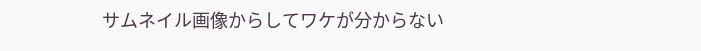サムネイル画像からしてワケが分からない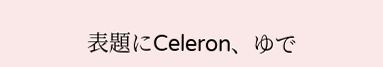表題にCeleron、ゆで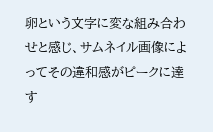卵という文字に変な組み合わせと感じ、サムネイル画像によってその違和感がピークに達す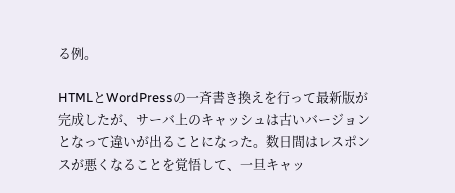る例。

HTMLとWordPressの一斉書き換えを行って最新版が完成したが、サーバ上のキャッシュは古いバージョンとなって違いが出ることになった。数日間はレスポンスが悪くなることを覚悟して、一旦キャッ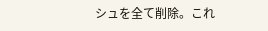シュを全て削除。これ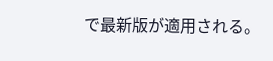で最新版が適用される。